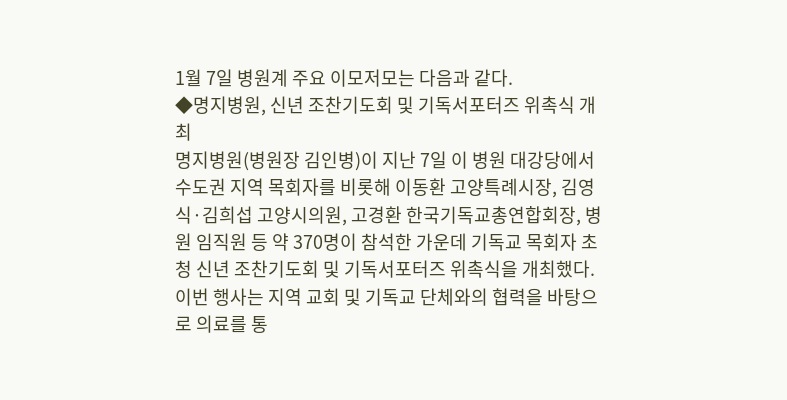1월 7일 병원계 주요 이모저모는 다음과 같다.
◆명지병원, 신년 조찬기도회 및 기독서포터즈 위촉식 개최
명지병원(병원장 김인병)이 지난 7일 이 병원 대강당에서 수도권 지역 목회자를 비롯해 이동환 고양특례시장, 김영식·김희섭 고양시의원, 고경환 한국기독교총연합회장, 병원 임직원 등 약 370명이 참석한 가운데 기독교 목회자 초청 신년 조찬기도회 및 기독서포터즈 위촉식을 개최했다.
이번 행사는 지역 교회 및 기독교 단체와의 협력을 바탕으로 의료를 통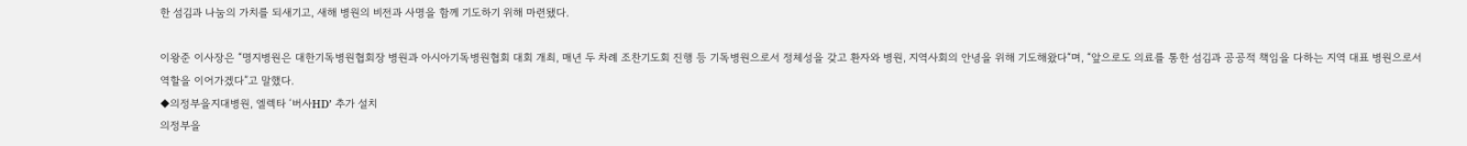한 섬김과 나눔의 가치를 되새기고, 새해 병원의 비전과 사명을 함께 기도하기 위해 마련됐다.

이왕준 이사장은 “명지병원은 대한기독병원협회장 병원과 아시아기독병원협회 대회 개최, 매년 두 차례 조찬기도회 진행 등 기독병원으로서 정체성을 갖고 환자와 병원, 지역사회의 안녕을 위해 기도해왔다“며, “앞으로도 의료를 통한 섬김과 공공적 책임을 다하는 지역 대표 병원으로서 역할을 이어가겠다”고 말했다.
◆의정부을지대병원, 엘렉타 ‘버사HD’ 추가 설치
의정부을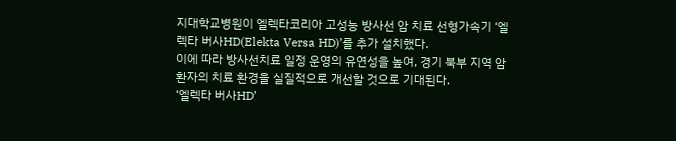지대학교병원이 엘렉타코리아 고성능 방사선 암 치료 선형가속기 ‘엘렉타 버사HD(Elekta Versa HD)’를 추가 설치했다.
이에 따라 방사선치료 일정 운영의 유연성을 높여, 경기 북부 지역 암 환자의 치료 환경을 실질적으로 개선할 것으로 기대된다.
‘엘렉타 버사HD’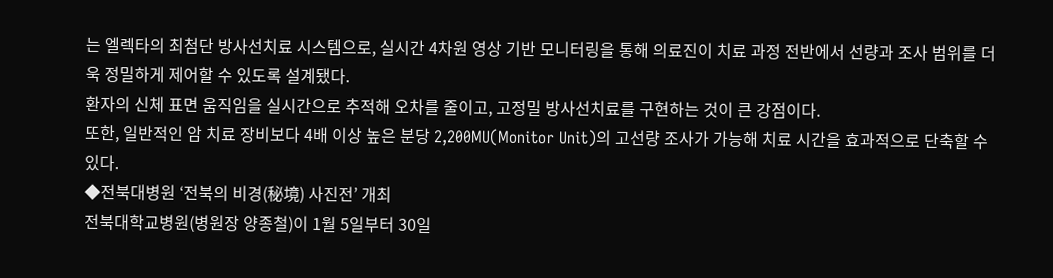는 엘렉타의 최첨단 방사선치료 시스템으로, 실시간 4차원 영상 기반 모니터링을 통해 의료진이 치료 과정 전반에서 선량과 조사 범위를 더욱 정밀하게 제어할 수 있도록 설계됐다.
환자의 신체 표면 움직임을 실시간으로 추적해 오차를 줄이고, 고정밀 방사선치료를 구현하는 것이 큰 강점이다.
또한, 일반적인 암 치료 장비보다 4배 이상 높은 분당 2,200MU(Monitor Unit)의 고선량 조사가 가능해 치료 시간을 효과적으로 단축할 수 있다.
◆전북대병원 ‘전북의 비경(秘境) 사진전’ 개최
전북대학교병원(병원장 양종철)이 1월 5일부터 30일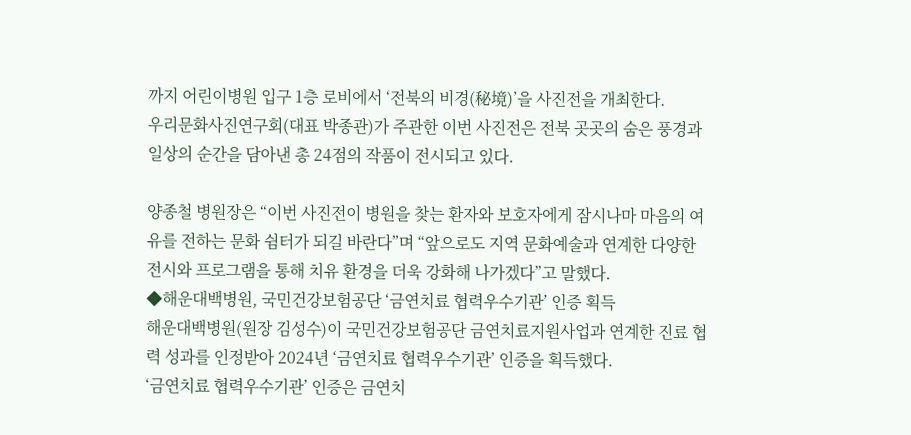까지 어린이병원 입구 1층 로비에서 ‘전북의 비경(秘境)’을 사진전을 개최한다.
우리문화사진연구회(대표 박종관)가 주관한 이번 사진전은 전북 곳곳의 숨은 풍경과 일상의 순간을 담아낸 총 24점의 작품이 전시되고 있다.

양종철 병원장은 “이번 사진전이 병원을 찾는 환자와 보호자에게 잠시나마 마음의 여유를 전하는 문화 쉼터가 되길 바란다”며 “앞으로도 지역 문화예술과 연계한 다양한 전시와 프로그램을 통해 치유 환경을 더욱 강화해 나가겠다”고 말했다.
◆해운대백병원, 국민건강보험공단 ‘금연치료 협력우수기관’ 인증 획득
해운대백병원(원장 김성수)이 국민건강보험공단 금연치료지원사업과 연계한 진료 협력 성과를 인정받아 2024년 ‘금연치료 협력우수기관’ 인증을 획득했다.
‘금연치료 협력우수기관’ 인증은 금연치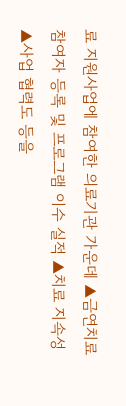료 지원사업에 참여한 의료기관 가운데 ▲금연치료 참여자 등록 및 프로그램 이수 실적 ▲치료 지속성 ▲사업 협력도 등을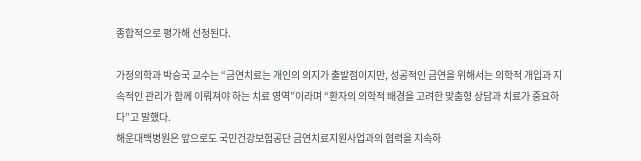종합적으로 평가해 선정된다.

가정의학과 박승국 교수는 “금연치료는 개인의 의지가 출발점이지만, 성공적인 금연을 위해서는 의학적 개입과 지속적인 관리가 함께 이뤄져야 하는 치료 영역”이라며 “환자의 의학적 배경을 고려한 맞춤형 상담과 치료가 중요하다”고 말했다.
해운대백병원은 앞으로도 국민건강보험공단 금연치료지원사업과의 협력을 지속하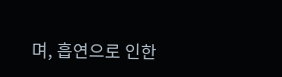며, 흡연으로 인한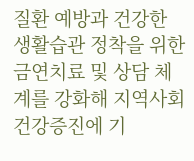질환 예방과 건강한 생활습관 정착을 위한 금연치료 및 상담 체계를 강화해 지역사회 건강증진에 기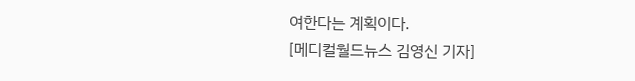여한다는 계획이다.
[메디컬월드뉴스 김영신 기자]